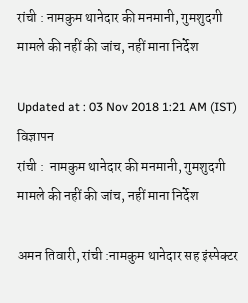रांची : नामकुम थानेदार की मनमानी, गुमशुदगी मामले की नहीं की जांच, नहीं माना निर्देश

Updated at : 03 Nov 2018 1:21 AM (IST)
विज्ञापन
रांची :  नामकुम थानेदार की मनमानी, गुमशुदगी मामले की नहीं की जांच, नहीं माना निर्देश

अमन तिवारी, रांची :नामकुम थानेदार सह इंस्पेक्टर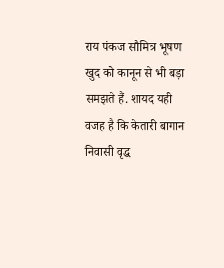राय पंकज सौमित्र भूषण खुद को कानून से भी बड़ा समझते हैं. शायद यही वजह है कि केतारी बागान निवासी वृद्ध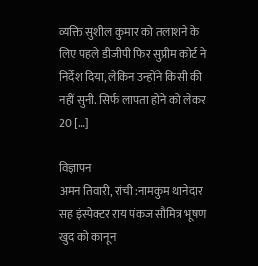व्यक्ति सुशील कुमार को तलाशने के लिए पहले डीजीपी फिर सुप्रीम कोर्ट ने निर्देश दिया, लेकिन उन्होंने किसी की नहीं सुनी. सिर्फ लापता होने को लेकर 20 […]

विज्ञापन
अमन तिवारी, रांची :नामकुम थानेदार सह इंस्पेक्टर राय पंकज सौमित्र भूषण खुद को कानून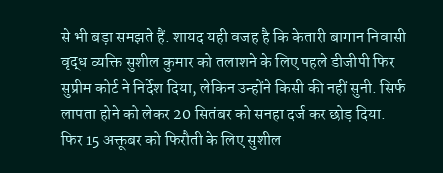से भी बड़ा समझते हैं. शायद यही वजह है कि केतारी बागान निवासी वृद्ध व्यक्ति सुशील कुमार को तलाशने के लिए पहले डीजीपी फिर सुप्रीम कोर्ट ने निर्देश दिया, लेकिन उन्होंने किसी की नहीं सुनी. सिर्फ लापता होने को लेकर 20 सितंबर को सनहा दर्ज कर छोड़ दिया. फिर 15 अक्तूबर को फिरौती के लिए सुशील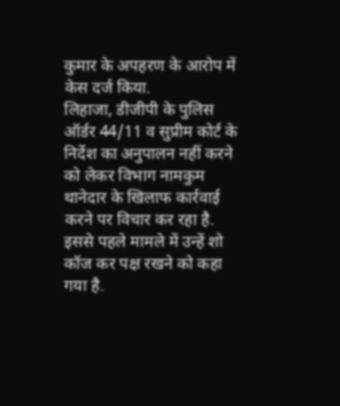कुमार के अपहरण के आरोप में केस दर्ज किया.
लिहाजा, डीजीपी के पुलिस ऑर्डर 44/11 व सुप्रीम कोर्ट के निर्देश का अनुपालन नहीं करने को लेकर विभाग नामकुम थानेदार के खिलाफ कार्रवाई करने पर विचार कर रहा है. इससे पहले मामले में उन्हें शो कॉज कर पक्ष रखने को कहा गया है.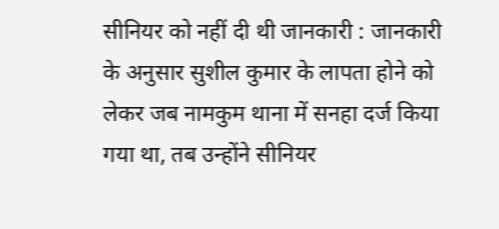सीनियर को नहीं दी थी जानकारी : जानकारी के अनुसार सुशील कुमार के लापता होने को लेकर जब नामकुम थाना में सनहा दर्ज किया गया था, तब उन्होंने सीनियर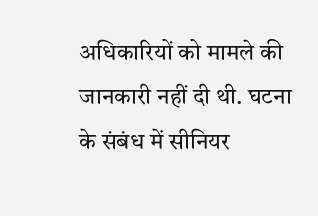अधिकारियों को मामले की जानकारी नहीं दी थी. घटना के संबंध में सीनियर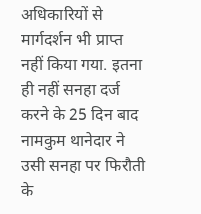अधिकारियों से मार्गदर्शन भी प्राप्त नहीं किया गया. इतना ही नहीं सनहा दर्ज करने के 25 दिन बाद नामकुम थानेदार ने उसी सनहा पर फिरौती के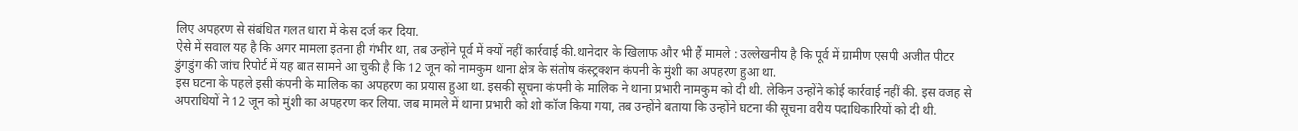लिए अपहरण से संबंधित गलत धारा में केस दर्ज कर दिया.
ऐसे में सवाल यह है कि अगर मामला इतना ही गंभीर था, तब उन्होंने पूर्व में क्यों नहीं कार्रवाई की.थानेदार के खिलाफ और भी हैं मामले : उल्लेखनीय है कि पूर्व में ग्रामीण एसपी अजीत पीटर डुंगडुंग की जांच रिपोर्ट में यह बात सामने आ चुकी है कि 12 जून को नामकुम थाना क्षेत्र के संतोष कंस्ट्रक्शन कंपनी के मुंशी का अपहरण हुआ था.
इस घटना के पहले इसी कंपनी के मालिक का अपहरण का प्रयास हुआ था. इसकी सूचना कंपनी के मालिक ने थाना प्रभारी नामकुम को दी थी. लेकिन उन्होंने कोई कार्रवाई नहीं की. इस वजह से अपराधियों ने 12 जून को मुंशी का अपहरण कर लिया. जब मामले में थाना प्रभारी को शो कॉज किया गया, तब उन्होंने बताया कि उन्होंने घटना की सूचना वरीय पदाधिकारियों को दी थी.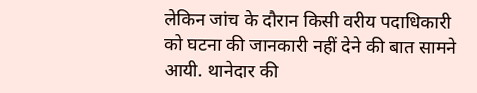लेकिन जांच के दौरान किसी वरीय पदाधिकारी को घटना की जानकारी नहीं देने की बात सामने आयी. थानेदार की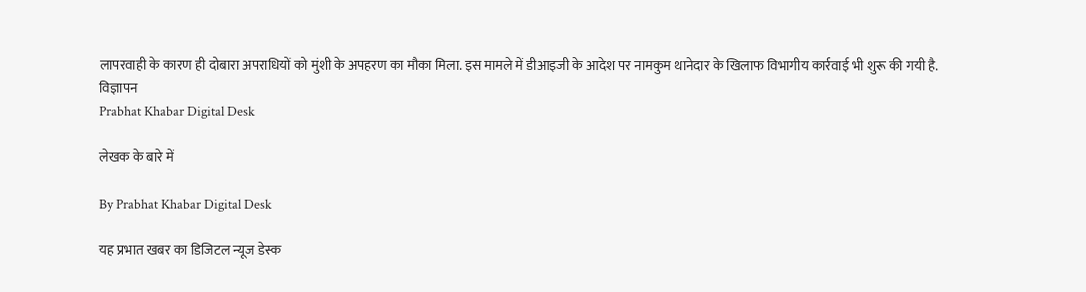लापरवाही के कारण ही दोबारा अपराधियों को मुंशी के अपहरण का मौका मिला. इस मामले में डीआइजी के आदेश पर नामकुम थानेदार के खिलाफ विभागीय कार्रवाई भी शुरू की गयी है.
विज्ञापन
Prabhat Khabar Digital Desk

लेखक के बारे में

By Prabhat Khabar Digital Desk

यह प्रभात खबर का डिजिटल न्यूज डेस्क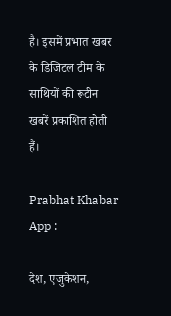है। इसमें प्रभात खबर के डिजिटल टीम के साथियों की रूटीन खबरें प्रकाशित होती हैं।

Prabhat Khabar App :

देश, एजुकेशन,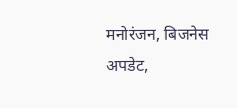मनोरंजन, बिजनेस अपडेट,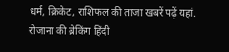धर्म, क्रिकेट, राशिफल की ताजा खबरें पढ़ें यहां. रोजाना की ब्रेकिंग हिंदी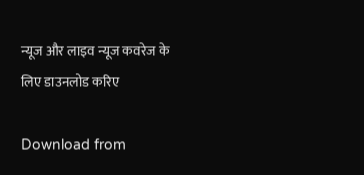न्यूज और लाइव न्यूज कवरेज के लिए डाउनलोड करिए

Download from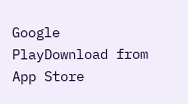Google PlayDownload from App Store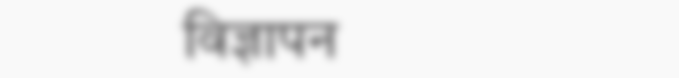विज्ञापन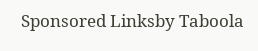Sponsored Linksby Taboola